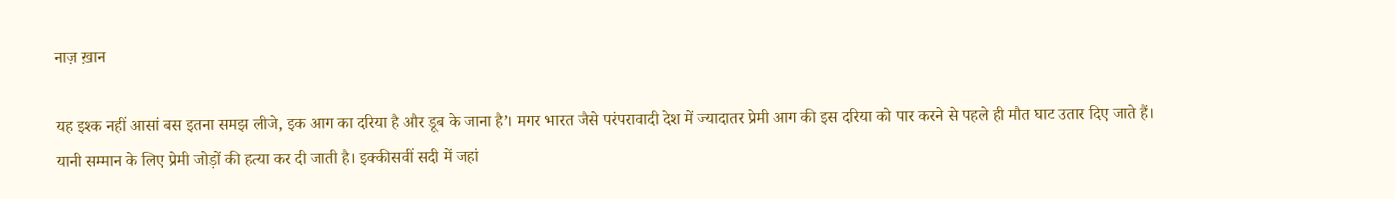नाज़ ख़ान

यह इश्क नहीं आसां बस इतना समझ लीजे, इक आग का दरिया है और डूब के जाना है’। मगर भारत जैसे परंपरावादी देश में ज्यादातर प्रेमी आग की इस दरिया को पार करने से पहले ही मौत घाट उतार दिए जाते हैं। यानी सम्मान के लिए प्रेमी जोड़ों की हत्या कर दी जाती है। इक्कीसवीं सदी में जहां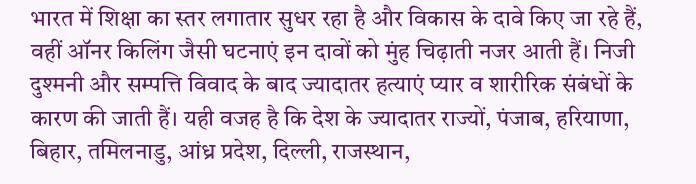भारत में शिक्षा का स्तर लगातार सुधर रहा है और विकास के दावे किए जा रहे हैं, वहीं ऑनर किलिंग जैसी घटनाएं इन दावों को मुंह चिढ़ाती नजर आती हैं। निजी दुश्मनी और सम्पत्ति विवाद के बाद ज्यादातर हत्याएं प्यार व शारीरिक संबंधों के कारण की जाती हैं। यही वजह है कि देश के ज्यादातर राज्यों, पंजाब, हरियाणा, बिहार, तमिलनाडु, आंध्र प्रदेश, दिल्ली, राजस्थान,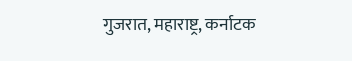गुजरात, महाराष्ट्र, कर्नाटक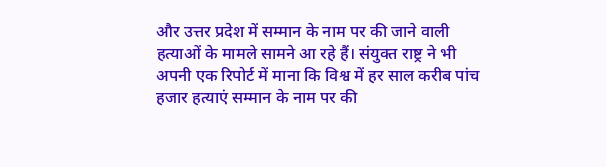और उत्तर प्रदेश में सम्मान के नाम पर की जाने वाली हत्याओं के मामले सामने आ रहे हैं। संयुक्त राष्ट्र ने भी अपनी एक रिपोर्ट में माना कि विश्व में हर साल करीब पांच हजार हत्याएं सम्मान के नाम पर की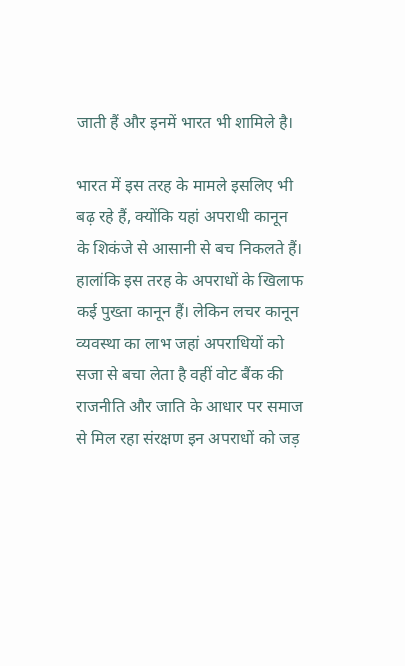जाती हैं और इनमें भारत भी शामिले है।

भारत में इस तरह के मामले इसलिए भी बढ़ रहे हैं, क्योंकि यहां अपराधी कानून के शिकंजे से आसानी से बच निकलते हैं। हालांकि इस तरह के अपराधों के खिलाफ कई पुख्ता कानून हैं। लेकिन लचर कानून व्यवस्था का लाभ जहां अपराधियों को सजा से बचा लेता है वहीं वोट बैंक की राजनीति और जाति के आधार पर समाज से मिल रहा संरक्षण इन अपराधों को जड़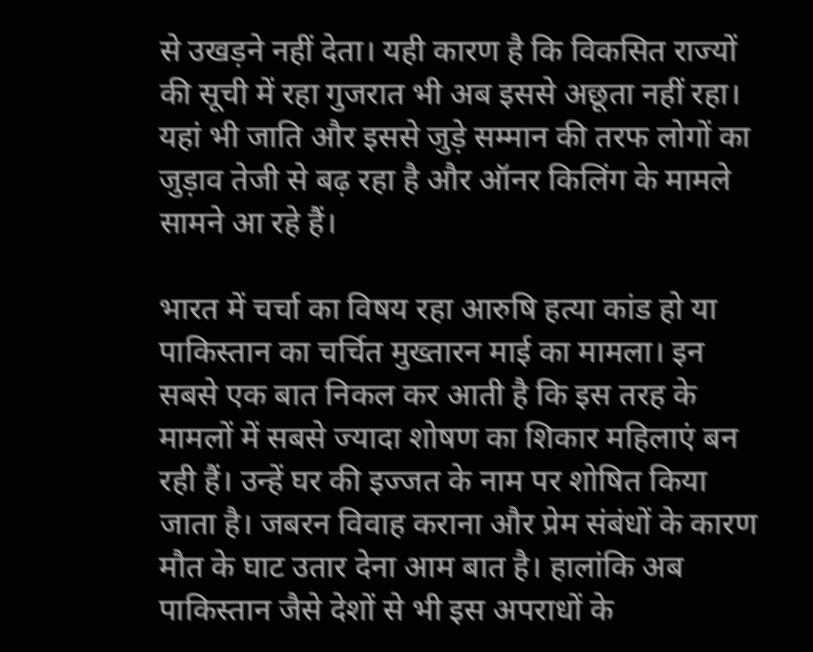से उखड़ने नहीं देता। यही कारण है कि विकसित राज्यों की सूची में रहा गुजरात भी अब इससे अछूता नहीं रहा। यहां भी जाति और इससे जुड़े सम्मान की तरफ लोगों का जुड़ाव तेजी से बढ़ रहा है और ऑनर किलिंग के मामले सामने आ रहे हैं।

भारत में चर्चा का विषय रहा आरुषि हत्या कांड हो या पाकिस्तान का चर्चित मुख्तारन माई का मामला। इन सबसे एक बात निकल कर आती है कि इस तरह के मामलों में सबसे ज्यादा शोषण का शिकार महिलाएं बन रही हैं। उन्हें घर की इज्जत के नाम पर शोषित किया जाता है। जबरन विवाह कराना और प्रेम संबंधों के कारण मौत के घाट उतार देना आम बात है। हालांकि अब पाकिस्तान जैसे देशों से भी इस अपराधों के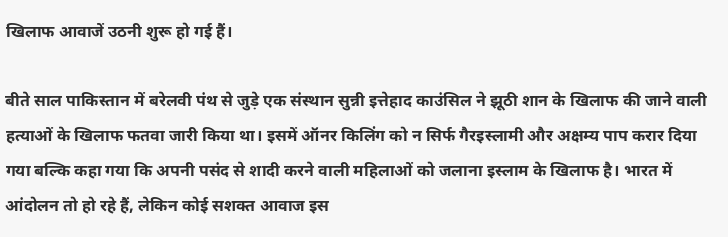खिलाफ आवाजें उठनी शुरू हो गई हैं।

बीते साल पाकिस्तान में बरेलवी पंथ से जुड़े एक संस्थान सुन्नी इत्तेहाद काउंसिल ने झूठी शान के खिलाफ की जाने वाली हत्याओं के खिलाफ फतवा जारी किया था। इसमें ऑनर किलिंग को न सिर्फ गैरइस्लामी और अक्षम्य पाप करार दिया गया बल्कि कहा गया कि अपनी पसंद से शादी करने वाली महिलाओं को जलाना इस्लाम के खिलाफ है। भारत में आंदोलन तो हो रहे हैं, लेकिन कोई सशक्त आवाज इस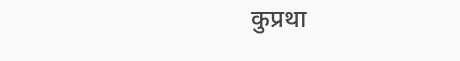कुप्रथा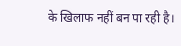के खिलाफ नहीं बन पा रही है।